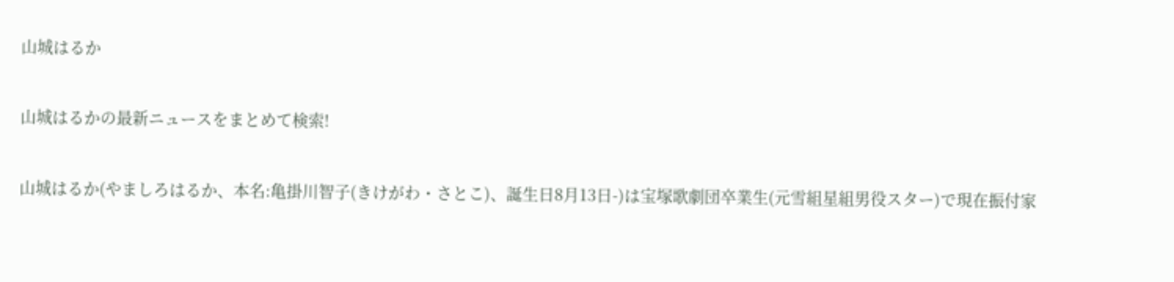山城はるか

山城はるかの最新ニュースをまとめて検索!

山城はるか(やましろはるか、本名:亀掛川智子(きけがわ・さとこ)、誕生日8月13日-)は宝塚歌劇団卒業生(元雪組星組男役スター)で現在振付家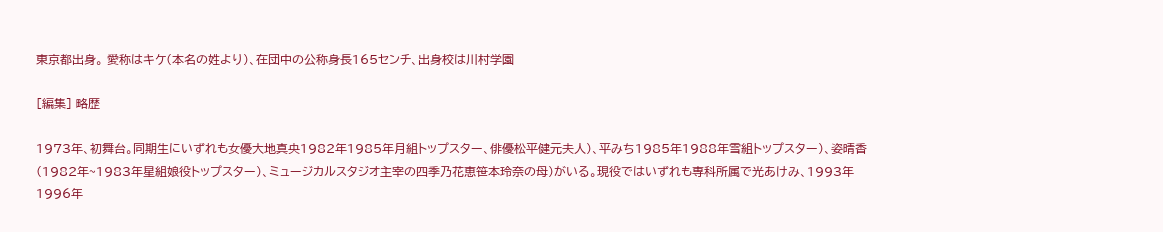東京都出身。 愛称はキケ(本名の姓より)、在団中の公称身長165センチ、出身校は川村学園

[編集] 略歴

1973年、初舞台。同期生にいずれも女優大地真央1982年1985年月組トップスター、俳優松平健元夫人)、平みち1985年1988年雪組トップスター)、姿晴香(1982年~1983年星組娘役トップスター)、ミュージカルスタジオ主宰の四季乃花恵笹本玲奈の母)がいる。現役ではいずれも専科所属で光あけみ、1993年1996年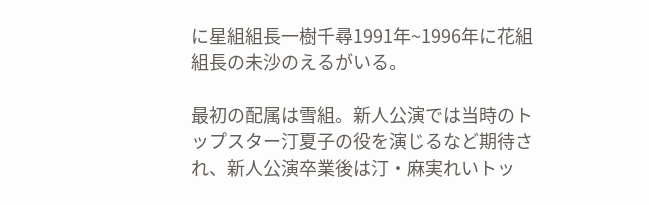に星組組長一樹千尋1991年~1996年に花組組長の未沙のえるがいる。

最初の配属は雪組。新人公演では当時のトップスター汀夏子の役を演じるなど期待され、新人公演卒業後は汀・麻実れいトッ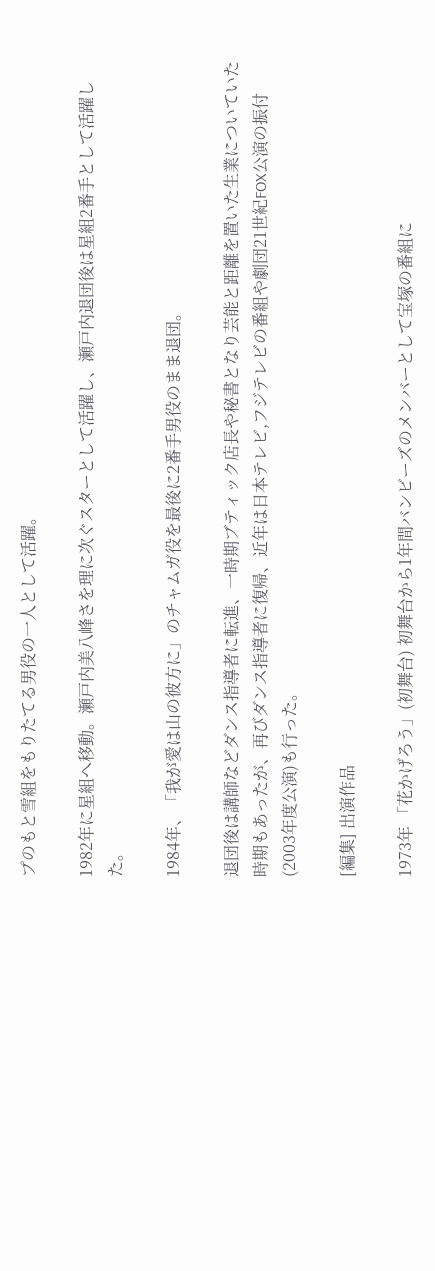プのもと雪組をもりたてる男役の一人として活躍。

1982年に星組へ移動。瀬戸内美八峰さを理に次ぐスターとして活躍し、瀬戸内退団後は星組2番手として活躍した。

1984年、「我が愛は山の彼方に」のチャムガ役を最後に2番手男役のまま退団。

退団後は講師などダンス指導者に転進、一時期ブティック店長や秘書となり芸能と距離を置いた生業についていた時期もあったが、再びダンス指導者に復帰、近年は日本テレビ,フジテレビの番組や劇団21世紀FOX公演の振付(2003年度公演)も行った。

[編集] 出演作品

1973年 「花かげろう」(初舞台) 初舞台から1年間バンビーズのメンバーとして宝塚の番組に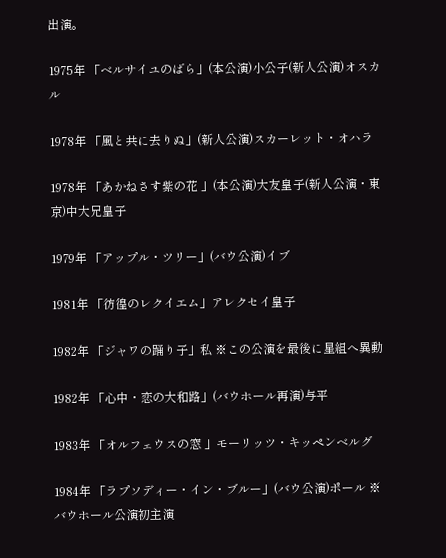出演。

1975年 「ベルサイユのばら」(本公演)小公子(新人公演)オスカル

1978年 「風と共に去りぬ」(新人公演)スカーレット・オハラ

1978年 「あかねさす紫の花 」(本公演)大友皇子(新人公演・東京)中大兄皇子

1979年 「アップル・ツリー」(バウ公演)イブ

1981年 「彷徨のレクイエム」アレクセイ皇子

1982年 「ジャワの踊り子」私 ※この公演を最後に星組へ異動

1982年 「心中・恋の大和路」(バウホール再演)与平

1983年 「オルフェウスの窓 」モーリッツ・キッペンベルグ

1984年 「ラプソディー・イン・ブルー」(バウ公演)ポール ※バウホール公演初主演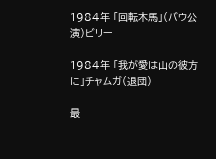1984年 「回転木馬」(バウ公演)ビリー

1984年 「我が愛は山の彼方に」チャムガ(退団)

最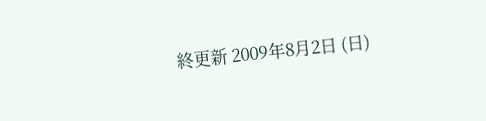終更新 2009年8月2日 (日)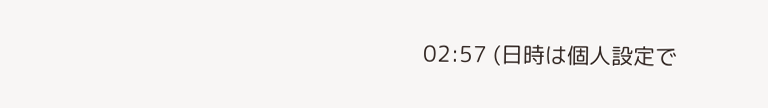02:57 (日時は個人設定で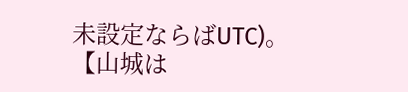未設定ならばUTC)。
【山城は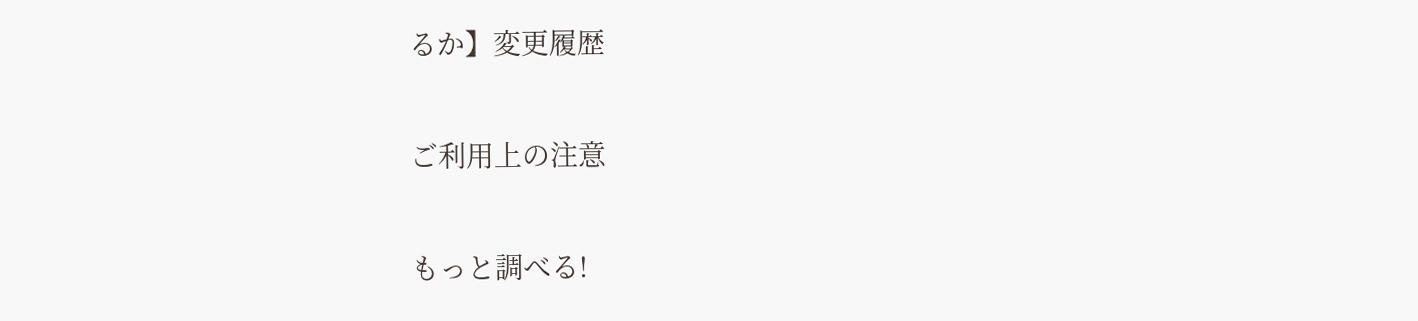るか】変更履歴

ご利用上の注意

もっと調べる!